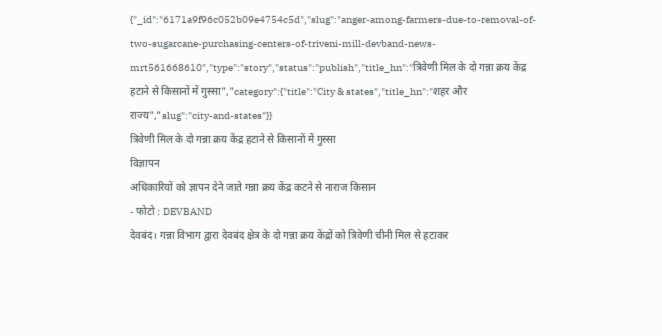{"_id":"6171a9f96c052b09e4754c5d","slug":"anger-among-farmers-due-to-removal-of-two-sugarcane-purchasing-centers-of-triveni-mill-devband-news-mrt561668610","type":"story","status":"publish","title_hn":"त्रिवेणी मिल के दो गन्ना क्रय केंद्र हटाने से किसानों में गुस्सा","category":{"title":"City & states","title_hn":"शहर और राज्य","slug":"city-and-states"}}
त्रिवेणी मिल के दो गन्ना क्रय केंद्र हटाने से किसानों में गुस्सा
विज्ञापन
अधिकारियों को ज्ञापन देने जाते गन्ना क्रय केंद्र कटने से नाराज किसान
- फोटो : DEVBAND
देवबंद। गन्ना विभाग द्वारा देवबंद क्षेत्र के दो गन्ना क्रय केंद्रों को त्रिवेणी चीनी मिल से हटाकर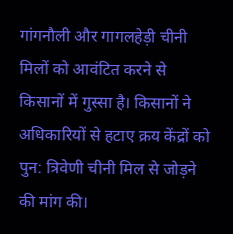गांगनौली और गागलहेड़ी चीनी मिलों को आवंटित करने से किसानों में गुस्सा है। किसानों ने अधिकारियों से हटाए क्रय केंद्रों को पुन: त्रिवेणी चीनी मिल से जोड़ने की मांग की।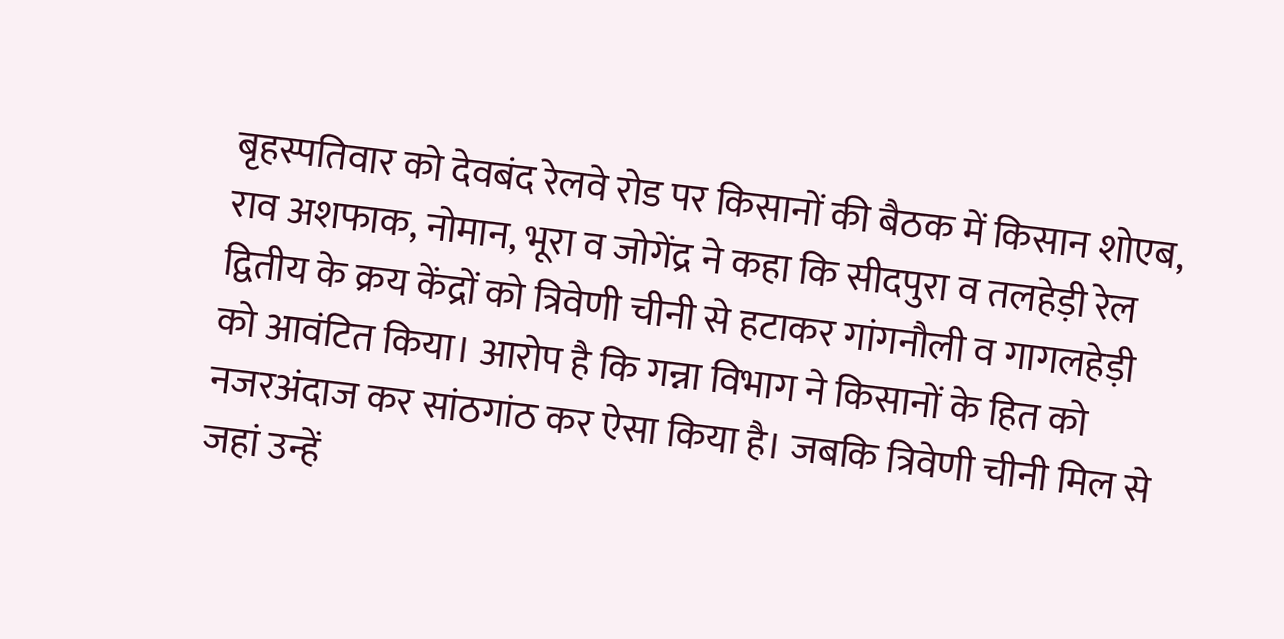बृहस्पतिवार को देवबंद रेलवे रोड पर किसानों की बैठक में किसान शोएब, राव अशफाक, नोमान, भूरा व जोगेंद्र ने कहा कि सीदपुरा व तलहेड़ी रेल द्वितीय के क्रय केंद्रों को त्रिवेणी चीनी से हटाकर गांगनौली व गागलहेड़ी को आवंटित किया। आरोप है कि गन्ना विभाग ने किसानों के हित को नजरअंदाज कर सांठगांठ कर ऐसा किया है। जबकि त्रिवेणी चीनी मिल से जहां उन्हें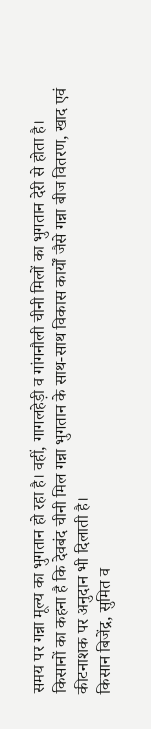समय पर गन्ना मूल्य का भुगतान हो रहा है। वहीं, गागलहेड़ी व गांगनौली चीनी मिलों का भुगतान देरी से होता है। किसानों का कहना है कि देवबंद चीनी मिल गन्ना भुगतान के साथ-साथ विकास कार्यों जैसे गन्ना बीज वितरण, खाद एवं कीटनाशक पर अनुदान भी दिलाती है।
किसान बिजेंद्र, सुमित व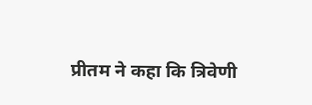प्रीतम ने कहा कि त्रिवेणी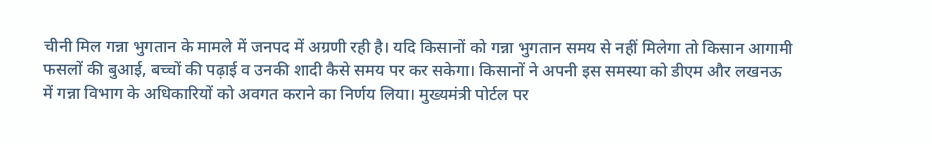चीनी मिल गन्ना भुगतान के मामले में जनपद में अग्रणी रही है। यदि किसानों को गन्ना भुगतान समय से नहीं मिलेगा तो किसान आगामी फसलों की बुआई, बच्चों की पढ़ाई व उनकी शादी कैसे समय पर कर सकेगा। किसानों ने अपनी इस समस्या को डीएम और लखनऊ में गन्ना विभाग के अधिकारियों को अवगत कराने का निर्णय लिया। मुख्यमंत्री पोर्टल पर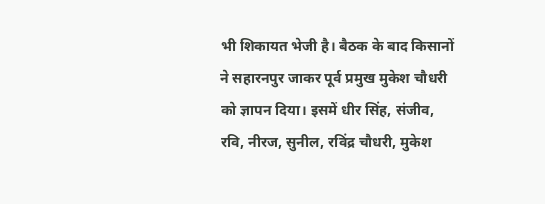भी शिकायत भेजी है। बैठक के बाद किसानों ने सहारनपुर जाकर पूर्व प्रमुख मुकेश चौधरी को ज्ञापन दिया। इसमें धीर सिंह, संजीव, रवि, नीरज, सुनील, रविंद्र चौधरी, मुकेश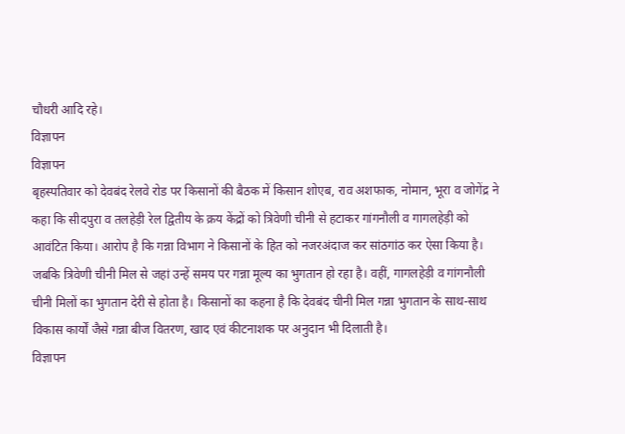चौधरी आदि रहे।
विज्ञापन
विज्ञापन
बृहस्पतिवार को देवबंद रेलवे रोड पर किसानों की बैठक में किसान शोएब, राव अशफाक, नोमान, भूरा व जोगेंद्र ने कहा कि सीदपुरा व तलहेड़ी रेल द्वितीय के क्रय केंद्रों को त्रिवेणी चीनी से हटाकर गांगनौली व गागलहेड़ी को आवंटित किया। आरोप है कि गन्ना विभाग ने किसानों के हित को नजरअंदाज कर सांठगांठ कर ऐसा किया है। जबकि त्रिवेणी चीनी मिल से जहां उन्हें समय पर गन्ना मूल्य का भुगतान हो रहा है। वहीं, गागलहेड़ी व गांगनौली चीनी मिलों का भुगतान देरी से होता है। किसानों का कहना है कि देवबंद चीनी मिल गन्ना भुगतान के साथ-साथ विकास कार्यों जैसे गन्ना बीज वितरण, खाद एवं कीटनाशक पर अनुदान भी दिलाती है।
विज्ञापन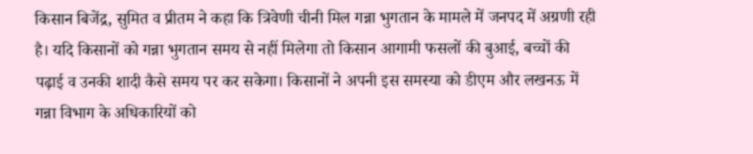किसान बिजेंद्र, सुमित व प्रीतम ने कहा कि त्रिवेणी चीनी मिल गन्ना भुगतान के मामले में जनपद में अग्रणी रही है। यदि किसानों को गन्ना भुगतान समय से नहीं मिलेगा तो किसान आगामी फसलों की बुआई, बच्चों की पढ़ाई व उनकी शादी कैसे समय पर कर सकेगा। किसानों ने अपनी इस समस्या को डीएम और लखनऊ में गन्ना विभाग के अधिकारियों को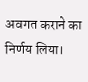अवगत कराने का निर्णय लिया।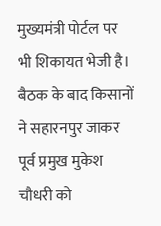मुख्यमंत्री पोर्टल पर भी शिकायत भेजी है। बैठक के बाद किसानों ने सहारनपुर जाकर पूर्व प्रमुख मुकेश चौधरी को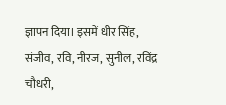ज्ञापन दिया। इसमें धीर सिंह, संजीव, रवि, नीरज, सुनील, रविंद्र चौधरी,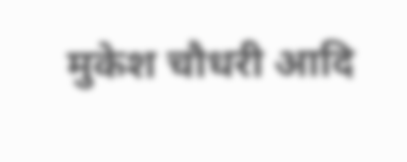मुकेश चौधरी आदि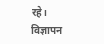रहे।
विज्ञापन